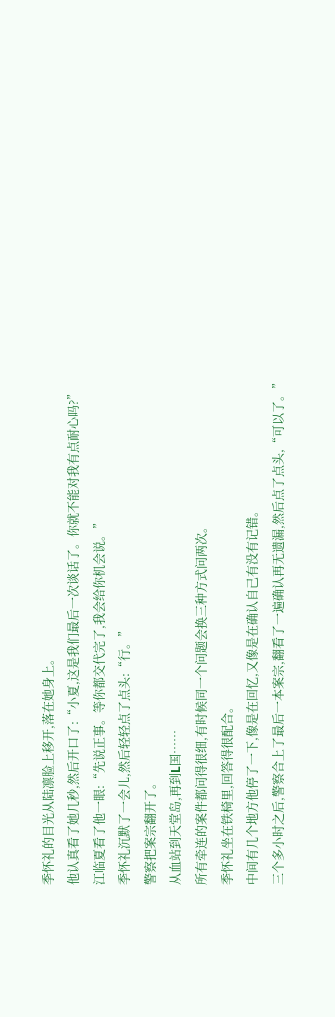季怀礼的目光从陆凛脸上移开,落在她身上。
他认真看了她几秒,然后开口了:“小夏,这是我们最后一次谈话了。你就不能对我有点耐心吗?”
江临夏看了他一眼:“先说正事。等你都交代完了,我会给你机会说。”
季怀礼沉默了一会儿,然后轻轻点了点头:“行。”
警察把案宗翻开了。
从血站到天堂岛,再到L国……
所有牵连的案件都问得很细,有时候同一个问题会换三种方式问两次。
季怀礼坐在铁椅里,回答得很配合。
中间有几个地方他停了一下,像是在回忆,又像是在确认自己有没有记错。
三个多小时之后,警察合上了最后一本案宗,翻看了一遍确认再无遗漏,然后点了点头,“可以了。”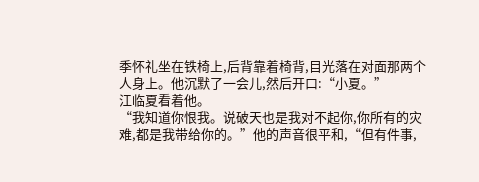季怀礼坐在铁椅上,后背靠着椅背,目光落在对面那两个人身上。他沉默了一会儿,然后开口:“小夏。”
江临夏看着他。
“我知道你恨我。说破天也是我对不起你,你所有的灾难,都是我带给你的。”他的声音很平和,“但有件事,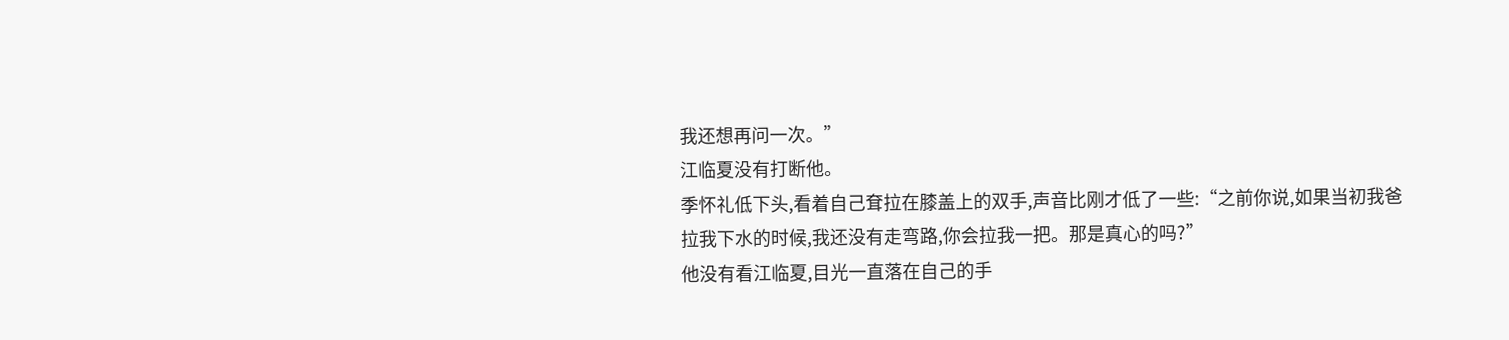我还想再问一次。”
江临夏没有打断他。
季怀礼低下头,看着自己耷拉在膝盖上的双手,声音比刚才低了一些:“之前你说,如果当初我爸拉我下水的时候,我还没有走弯路,你会拉我一把。那是真心的吗?”
他没有看江临夏,目光一直落在自己的手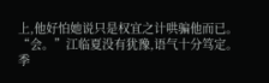上,他好怕她说只是权宜之计哄骗他而已。
“会。”江临夏没有犹豫,语气十分笃定。
季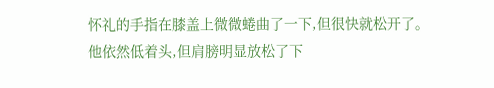怀礼的手指在膝盖上微微蜷曲了一下,但很快就松开了。
他依然低着头,但肩膀明显放松了下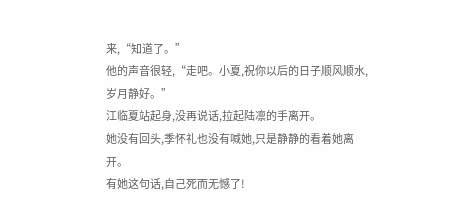来,“知道了。”
他的声音很轻,“走吧。小夏,祝你以后的日子顺风顺水,岁月静好。”
江临夏站起身,没再说话,拉起陆凛的手离开。
她没有回头,季怀礼也没有喊她,只是静静的看着她离开。
有她这句话,自己死而无憾了!